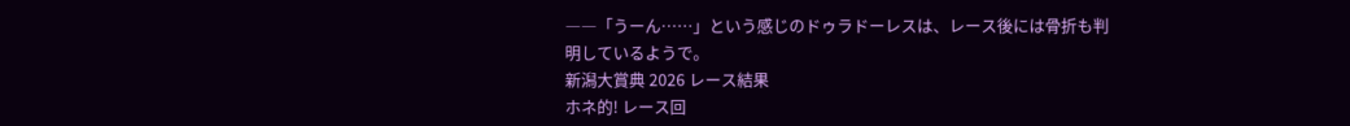――「うーん……」という感じのドゥラドーレスは、レース後には骨折も判明しているようで。
新潟大賞典 2026 レース結果
ホネ的! レース回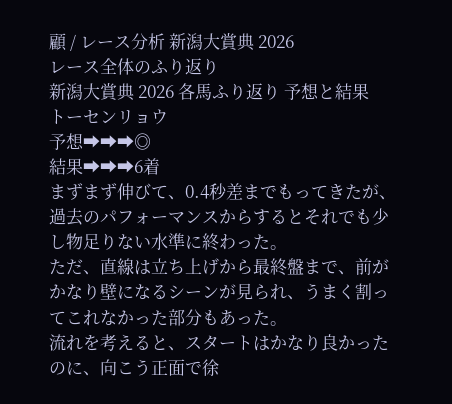顧 / レース分析 新潟大賞典 2026
レース全体のふり返り
新潟大賞典 2026 各馬ふり返り 予想と結果
トーセンリョウ
予想➡➡➡◎
結果➡➡➡6着
まずまず伸びて、0.4秒差までもってきたが、過去のパフォーマンスからするとそれでも少し物足りない水準に終わった。
ただ、直線は立ち上げから最終盤まで、前がかなり壁になるシーンが見られ、うまく割ってこれなかった部分もあった。
流れを考えると、スタートはかなり良かったのに、向こう正面で徐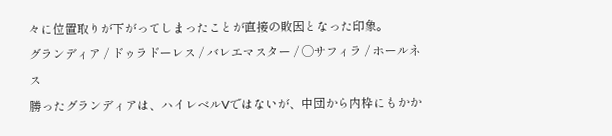々に位置取りが下がってしまったことが直接の敗因となった印象。
グランディア / ドゥラドーレス / バレエマスター / ◯サフィラ / ホールネス
勝ったグランディアは、ハイレベルVではないが、中団から内枠にもかか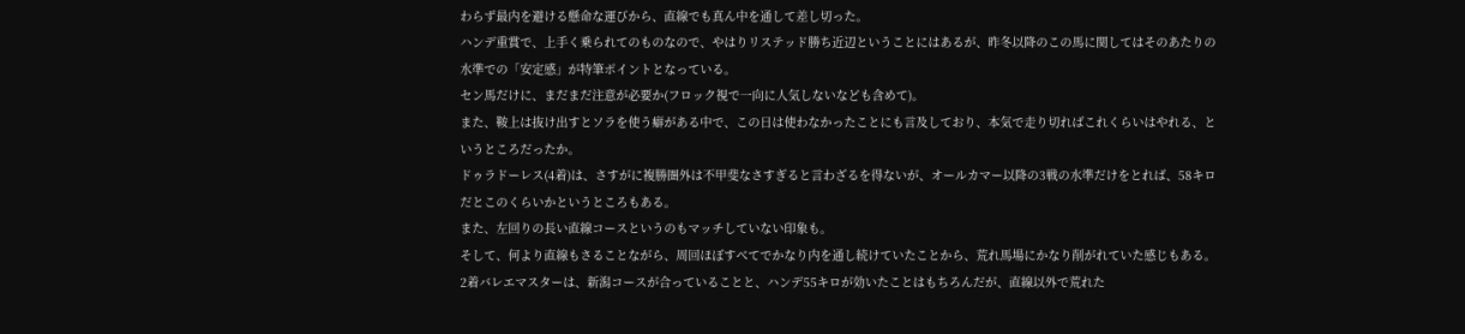わらず最内を避ける懸命な運びから、直線でも真ん中を通して差し切った。
ハンデ重賞で、上手く乗られてのものなので、やはりリステッド勝ち近辺ということにはあるが、昨冬以降のこの馬に関してはそのあたりの水準での「安定感」が特筆ポイントとなっている。
セン馬だけに、まだまだ注意が必要か(フロック視で一向に人気しないなども含めて)。
また、鞍上は抜け出すとソラを使う癖がある中で、この日は使わなかったことにも言及しており、本気で走り切ればこれくらいはやれる、というところだったか。
ドゥラドーレス(4着)は、さすがに複勝圏外は不甲斐なさすぎると言わざるを得ないが、オールカマー以降の3戦の水準だけをとれば、58キロだとこのくらいかというところもある。
また、左回りの長い直線コースというのもマッチしていない印象も。
そして、何より直線もさることながら、周回ほぼすべてでかなり内を通し続けていたことから、荒れ馬場にかなり削がれていた感じもある。
2着バレエマスターは、新潟コースが合っていることと、ハンデ55キロが効いたことはもちろんだが、直線以外で荒れた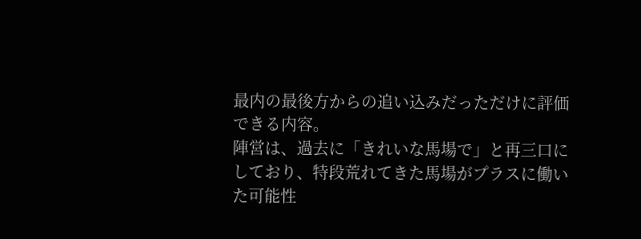最内の最後方からの追い込みだっただけに評価できる内容。
陣営は、過去に「きれいな馬場で」と再三口にしており、特段荒れてきた馬場がプラスに働いた可能性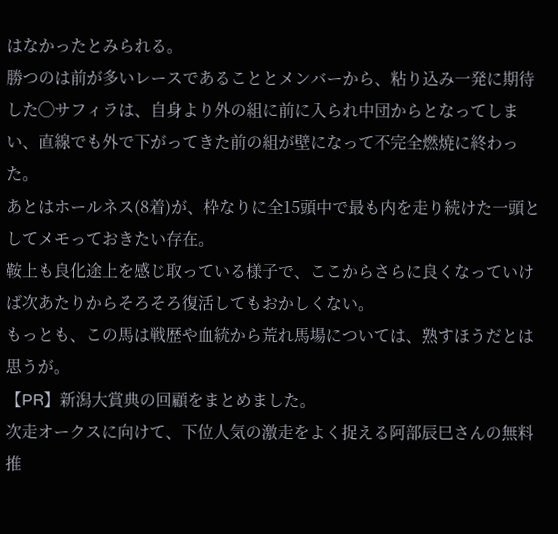はなかったとみられる。
勝つのは前が多いレースであることとメンバーから、粘り込み一発に期待した◯サフィラは、自身より外の組に前に入られ中団からとなってしまい、直線でも外で下がってきた前の組が壁になって不完全燃焼に終わった。
あとはホールネス(8着)が、枠なりに全15頭中で最も内を走り続けた一頭としてメモっておきたい存在。
鞍上も良化途上を感じ取っている様子で、ここからさらに良くなっていけば次あたりからそろそろ復活してもおかしくない。
もっとも、この馬は戦歴や血統から荒れ馬場については、熟すほうだとは思うが。
【PR】新潟大賞典の回顧をまとめました。
次走オークスに向けて、下位人気の激走をよく捉える阿部辰巳さんの無料推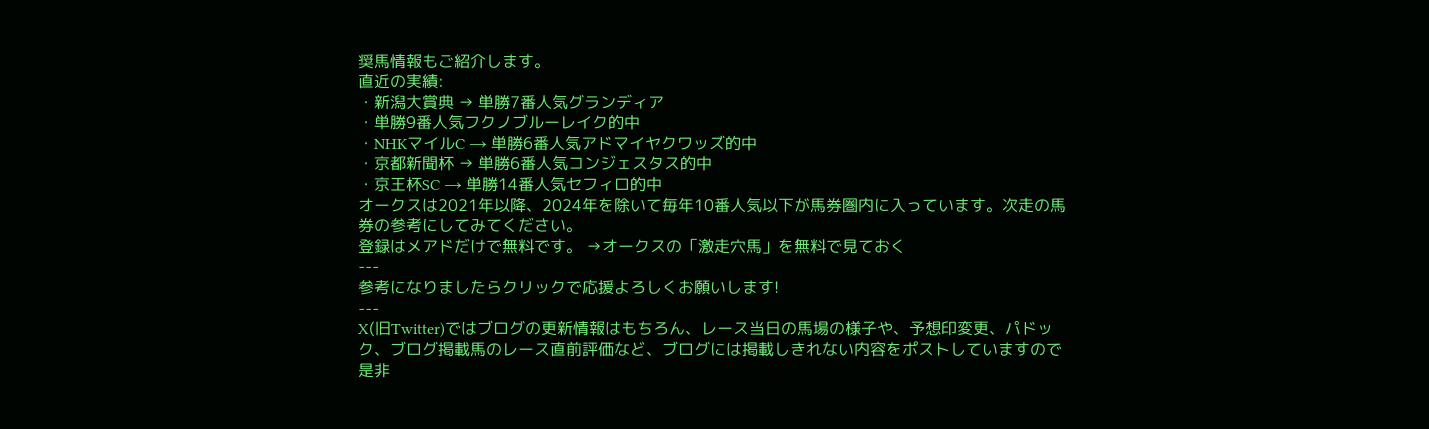奨馬情報もご紹介します。
直近の実績:
・新潟大賞典 → 単勝7番人気グランディア
・単勝9番人気フクノブルーレイク的中
・NHKマイルC → 単勝6番人気アドマイヤクワッズ的中
・京都新聞杯 → 単勝6番人気コンジェスタス的中
・京王杯SC → 単勝14番人気セフィロ的中
オークスは2021年以降、2024年を除いて毎年10番人気以下が馬券圏内に入っています。次走の馬券の参考にしてみてください。
登録はメアドだけで無料です。 →オークスの「激走穴馬」を無料で見ておく
---
参考になりましたらクリックで応援よろしくお願いします!
---
X(旧Twitter)ではブログの更新情報はもちろん、レース当日の馬場の様子や、予想印変更、パドック、ブログ掲載馬のレース直前評価など、ブログには掲載しきれない内容をポストしていますので是非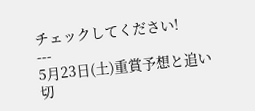チェックしてください!
---
5月23日(土)重賞予想と追い切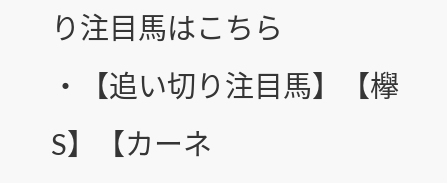り注目馬はこちら
・【追い切り注目馬】【欅S】【カーネ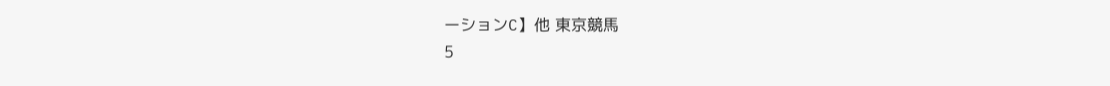ーションC】他 東京競馬
5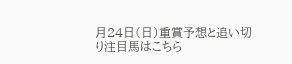月24日(日)重賞予想と追い切り注目馬はこちら